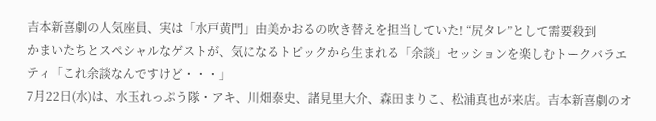吉本新喜劇の人気座員、実は「水戸黄門」由美かおるの吹き替えを担当していた! “尻タレ”として需要殺到
かまいたちとスペシャルなゲストが、気になるトピックから生まれる「余談」セッションを楽しむトークバラエティ「これ余談なんですけど・・・」
7月22日(水)は、水玉れっぷう隊・アキ、川畑泰史、諸見里大介、森田まりこ、松浦真也が来店。吉本新喜劇のオ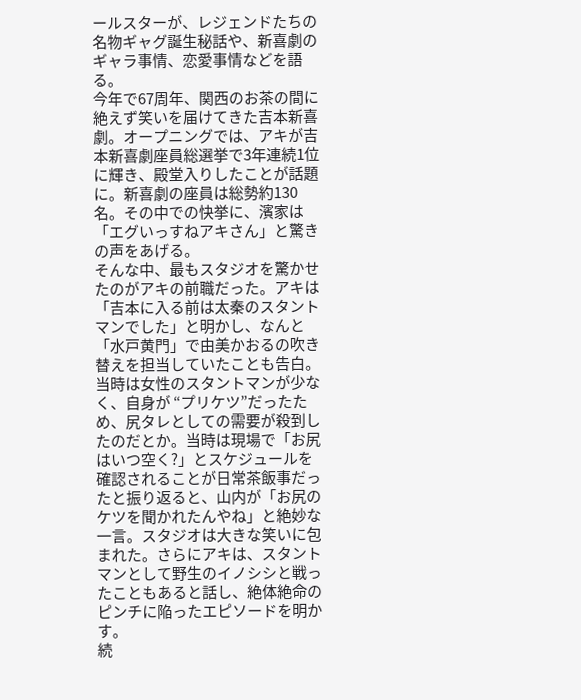ールスターが、レジェンドたちの名物ギャグ誕生秘話や、新喜劇のギャラ事情、恋愛事情などを語る。
今年で67周年、関西のお茶の間に絶えず笑いを届けてきた吉本新喜劇。オープニングでは、アキが吉本新喜劇座員総選挙で3年連続1位に輝き、殿堂入りしたことが話題に。新喜劇の座員は総勢約130名。その中での快挙に、濱家は「エグいっすねアキさん」と驚きの声をあげる。
そんな中、最もスタジオを驚かせたのがアキの前職だった。アキは「吉本に入る前は太秦のスタントマンでした」と明かし、なんと「水戸黄門」で由美かおるの吹き替えを担当していたことも告白。当時は女性のスタントマンが少なく、自身が “プリケツ”だったため、尻タレとしての需要が殺到したのだとか。当時は現場で「お尻はいつ空く?」とスケジュールを確認されることが日常茶飯事だったと振り返ると、山内が「お尻のケツを聞かれたんやね」と絶妙な一言。スタジオは大きな笑いに包まれた。さらにアキは、スタントマンとして野生のイノシシと戦ったこともあると話し、絶体絶命のピンチに陥ったエピソードを明かす。
続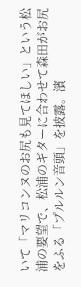いて「マリコンヌのお尻も見てほしい」という松浦の要望で、松浦のギターに合わせて森田がお尻をふる「プルルン音頭」を披露。濱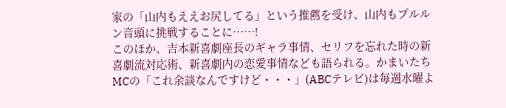家の「山内もええお尻してる」という推薦を受け、山内もプルルン音頭に挑戦することに……!
このほか、吉本新喜劇座長のギャラ事情、セリフを忘れた時の新喜劇流対応術、新喜劇内の恋愛事情なども語られる。かまいたちMCの「これ余談なんですけど・・・」(ABCテレビ)は毎週水曜よ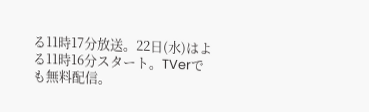る11時17分放送。22日(水)はよる11時16分スタート。TVerでも無料配信。